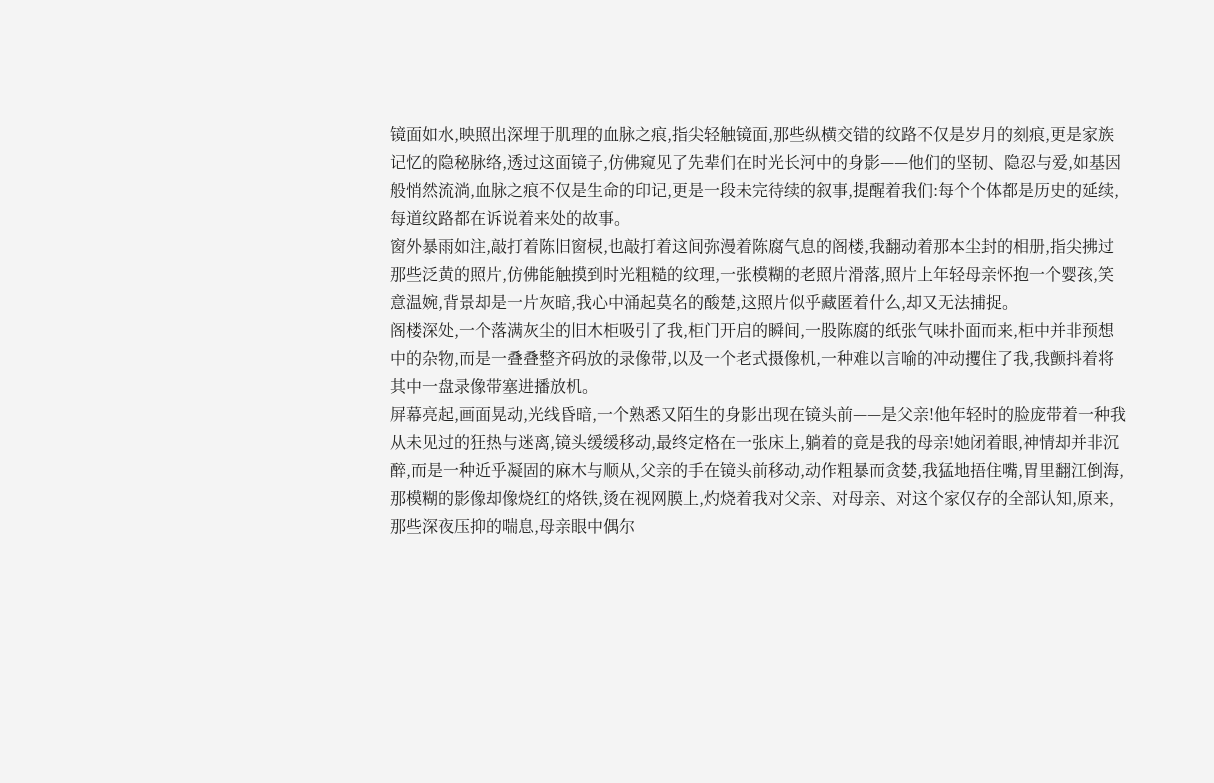镜面如水,映照出深埋于肌理的血脉之痕,指尖轻触镜面,那些纵横交错的纹路不仅是岁月的刻痕,更是家族记忆的隐秘脉络,透过这面镜子,仿佛窥见了先辈们在时光长河中的身影——他们的坚韧、隐忍与爱,如基因般悄然流淌,血脉之痕不仅是生命的印记,更是一段未完待续的叙事,提醒着我们:每个个体都是历史的延续,每道纹路都在诉说着来处的故事。
窗外暴雨如注,敲打着陈旧窗棂,也敲打着这间弥漫着陈腐气息的阁楼,我翻动着那本尘封的相册,指尖拂过那些泛黄的照片,仿佛能触摸到时光粗糙的纹理,一张模糊的老照片滑落,照片上年轻母亲怀抱一个婴孩,笑意温婉,背景却是一片灰暗,我心中涌起莫名的酸楚,这照片似乎藏匿着什么,却又无法捕捉。
阁楼深处,一个落满灰尘的旧木柜吸引了我,柜门开启的瞬间,一股陈腐的纸张气味扑面而来,柜中并非预想中的杂物,而是一叠叠整齐码放的录像带,以及一个老式摄像机,一种难以言喻的冲动攫住了我,我颤抖着将其中一盘录像带塞进播放机。
屏幕亮起,画面晃动,光线昏暗,一个熟悉又陌生的身影出现在镜头前——是父亲!他年轻时的脸庞带着一种我从未见过的狂热与迷离,镜头缓缓移动,最终定格在一张床上,躺着的竟是我的母亲!她闭着眼,神情却并非沉醉,而是一种近乎凝固的麻木与顺从,父亲的手在镜头前移动,动作粗暴而贪婪,我猛地捂住嘴,胃里翻江倒海,那模糊的影像却像烧红的烙铁,烫在视网膜上,灼烧着我对父亲、对母亲、对这个家仅存的全部认知,原来,那些深夜压抑的喘息,母亲眼中偶尔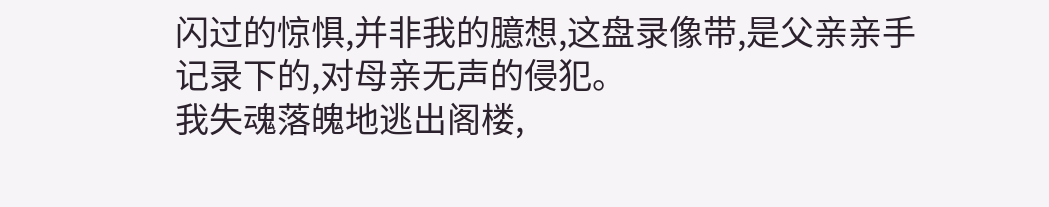闪过的惊惧,并非我的臆想,这盘录像带,是父亲亲手记录下的,对母亲无声的侵犯。
我失魂落魄地逃出阁楼,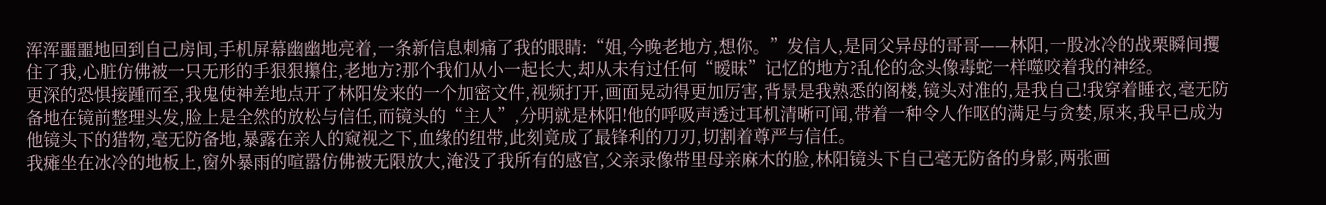浑浑噩噩地回到自己房间,手机屏幕幽幽地亮着,一条新信息刺痛了我的眼睛:“姐,今晚老地方,想你。”发信人,是同父异母的哥哥——林阳,一股冰冷的战栗瞬间攫住了我,心脏仿佛被一只无形的手狠狠攥住,老地方?那个我们从小一起长大,却从未有过任何“暧昧”记忆的地方?乱伦的念头像毒蛇一样噬咬着我的神经。
更深的恐惧接踵而至,我鬼使神差地点开了林阳发来的一个加密文件,视频打开,画面晃动得更加厉害,背景是我熟悉的阁楼,镜头对准的,是我自己!我穿着睡衣,毫无防备地在镜前整理头发,脸上是全然的放松与信任,而镜头的“主人”,分明就是林阳!他的呼吸声透过耳机清晰可闻,带着一种令人作呕的满足与贪婪,原来,我早已成为他镜头下的猎物,毫无防备地,暴露在亲人的窥视之下,血缘的纽带,此刻竟成了最锋利的刀刃,切割着尊严与信任。
我瘫坐在冰冷的地板上,窗外暴雨的喧嚣仿佛被无限放大,淹没了我所有的感官,父亲录像带里母亲麻木的脸,林阳镜头下自己毫无防备的身影,两张画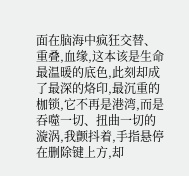面在脑海中疯狂交替、重叠,血缘,这本该是生命最温暖的底色,此刻却成了最深的烙印,最沉重的枷锁,它不再是港湾,而是吞噬一切、扭曲一切的漩涡,我颤抖着,手指悬停在删除键上方,却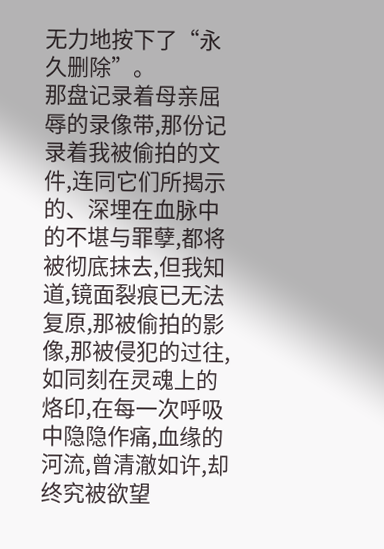无力地按下了“永久删除”。
那盘记录着母亲屈辱的录像带,那份记录着我被偷拍的文件,连同它们所揭示的、深埋在血脉中的不堪与罪孽,都将被彻底抹去,但我知道,镜面裂痕已无法复原,那被偷拍的影像,那被侵犯的过往,如同刻在灵魂上的烙印,在每一次呼吸中隐隐作痛,血缘的河流,曾清澈如许,却终究被欲望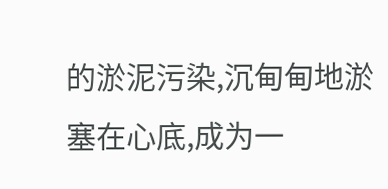的淤泥污染,沉甸甸地淤塞在心底,成为一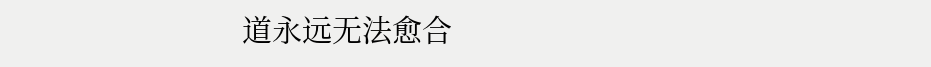道永远无法愈合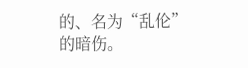的、名为“乱伦”的暗伤。